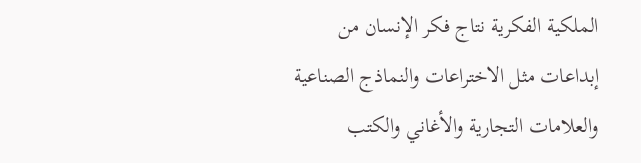الملكية الفكرية نتاج فكر الإنسان من إبداعات مثل الاختراعات والنماذج الصناعية والعلامات التجارية والأغاني والكتب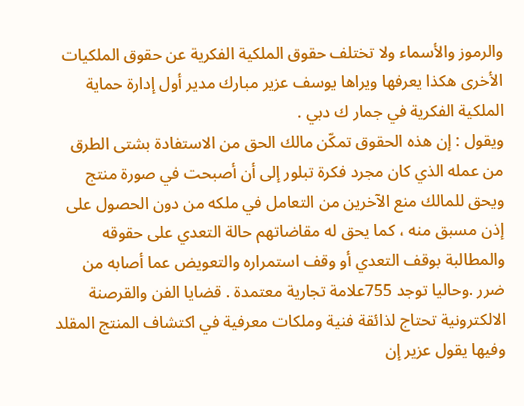والرموز والأسماء ولا تختلف حقوق الملكية الفكرية عن حقوق الملكيات الأخرى هكذا يعرفها ويراها يوسف عزير مبارك مدير أول إدارة حماية الملكية الفكرية في جمار ك دبي .
ويقول : إن هذه الحقوق تمكّن مالك الحق من الاستفادة بشتى الطرق من عمله الذي كان مجرد فكرة تبلور إلى أن أصبحت في صورة منتج ويحق للمالك منع الآخرين من التعامل في ملكه من دون الحصول على إذن مسبق منه ، كما يحق له مقاضاتهم حالة التعدي على حقوقه والمطالبة بوقف التعدي أو وقف استمراره والتعويض عما أصابه من ضرر .وحاليا توجد 755علامة تجارية معتمدة . قضايا الفن والقرصنة الالكترونية تحتاج لذائقة فنية وملكات معرفية في اكتشاف المنتج المقلد وفيها يقول عزير إن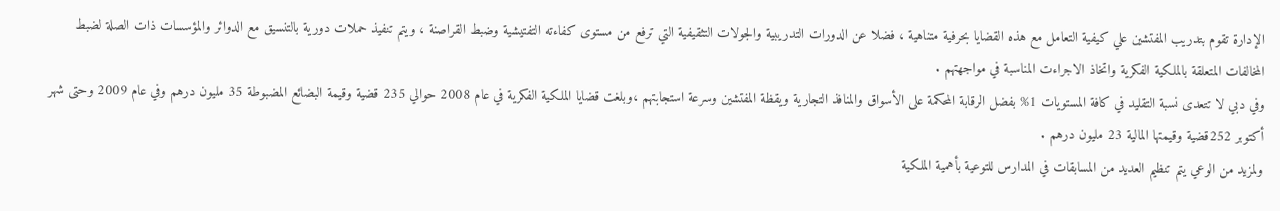الإدارة تقوم بتدريب المفتشين علي كيفية التعامل مع هذه القضايا بحرفية متناهية ، فضلا عن الدورات التدريبية والجولات التثقيفية التي ترفع من مستوى كفاءته التفتيشية وضبط القراصنة ، ويتم تنفيذ حملات دورية بالتنسيق مع الدوائر والمؤسسات ذات الصلة لضبط المخالفات المتعلقة بالملكية الفكرية واتخاذ الاجراءت المناسبة في مواجهتهم .
وفي دبي لا تتعدى نسبة التقليد في كافة المستويات 1% بفضل الرقابة المحكمة على الأسواق والمنافذ التجارية ويقظة المفتشين وسرعة استجابتهم ،وبلغت قضايا الملكية الفكرية في عام 2008 حوالي 235 قضية وقيمة البضائع المضبوطة 35 مليون درهم وفي عام 2009 وحتى شهر أكتوبر 252قضية وقيمتها المالية 23 مليون درهم .
ولمزيد من الوعي يتم تنظيم العديد من المسابقات في المدارس للتوعية بأهمية الملكية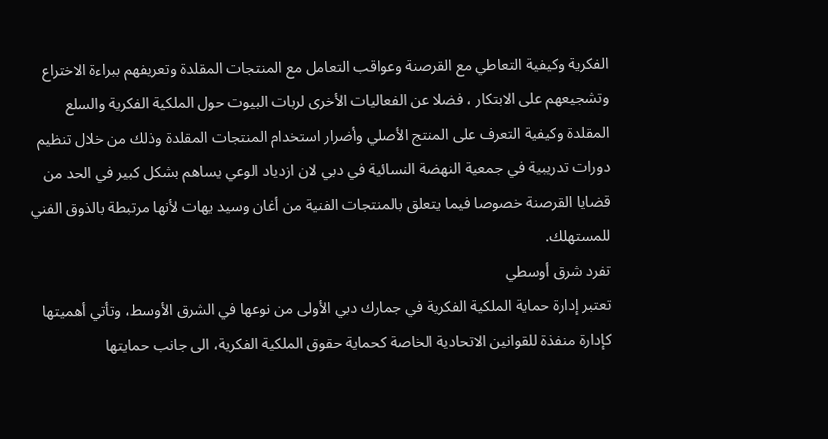الفكرية وكيفية التعاطي مع القرصنة وعواقب التعامل مع المنتجات المقلدة وتعريفهم ببراءة الاختراع وتشجيعهم على الابتكار ، فضلا عن الفعاليات الأخرى لربات البيوت حول الملكية الفكرية والسلع المقلدة وكيفية التعرف على المنتج الأصلي وأضرار استخدام المنتجات المقلدة وذلك من خلال تنظيم دورات تدريبية في جمعية النهضة النسائية في دبي لان ازدياد الوعي يساهم بشكل كبير في الحد من قضايا القرصنة خصوصا فيما يتعلق بالمنتجات الفنية من أغان وسيد يهات لأنها مرتبطة بالذوق الفني للمستهلك.
تفرد شرق أوسطي
تعتبر إدارة حماية الملكية الفكرية في جمارك دبي الأولى من نوعها في الشرق الأوسط، وتأتي أهميتها كإدارة منفذة للقوانين الاتحادية الخاصة كحماية حقوق الملكية الفكرية، الى جانب حمايتها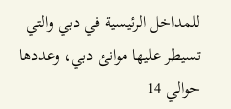للمداخل الرئيسية في دبي والتي تسيطر عليها موانئ دبي، وعددها حوالي 14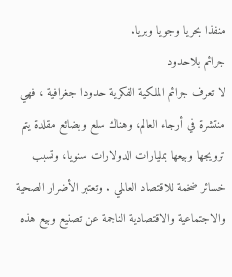منفذا بحريا وجويا وبريا.
جرائم بلاحدود
لا تعرف جرائم الملكية الفكرية حدودا جغرافية ، فهي منتشرة في أرجاء العالم، وهناك سلع وبضائع مقلدة يتم ترويجها وبيعها بمليارات الدولارات سنويا، وتسبب خسائر ضخمة للاقتصاد العالمي . وتعتبر الأضرار الصحية والاجتماعية والاقتصادية الناجمة عن تصنيع وبيع هذه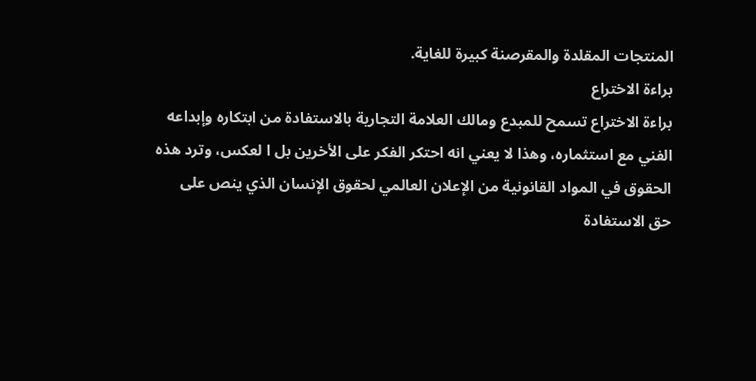المنتجات المقلدة والمقرصنة كبيرة للغاية.
براءة الاختراع
براءة الاختراع تسمح للمبدع ومالك العلامة التجارية بالاستفادة من ابتكاره وإبداعه الفني مع استثماره، وهذا لا يعني انه احتكر الفكر على الأخرين بل ا لعكس، وترد هذه الحقوق في المواد القانونية من الإعلان العالمي لحقوق الإنسان الذي ينص على حق الاستفادة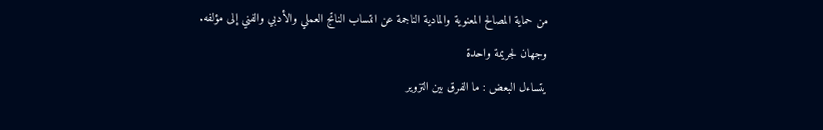من حماية المصالح المعنوية والمادية الناجمة عن انتساب الناتج العملي والأدبي والفني إلى مؤلفه.
وجهان لجريمة واحدة
يتساءل البعض : ما الفرق بين التزوير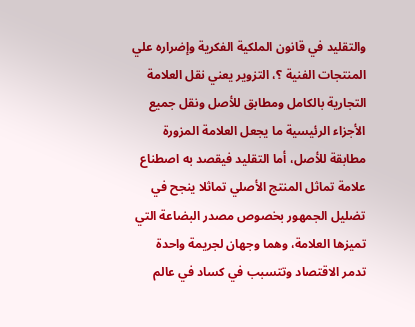والتقليد في قانون الملكية الفكرية وإضراره علي المنتجات الفنية ؟، التزوير يعني نقل العلامة التجارية بالكامل ومطابق للأصل ونقل جميع الأجزاء الرئيسية ما يجعل العلامة المزورة مطابقة للأصل، أما التقليد فيقصد به اصطناع علامة تماثل المنتج الأصلي تماثلا ينجح في تضليل الجمهور بخصوص مصدر البضاعة التي تميزها العلامة، وهما وجهان لجريمة واحدة تدمر الاقتصاد وتتسبب في كساد في عالم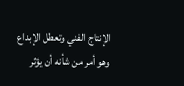الإنتاج الفني وتعطل الإبداع وهو أمر من شأنه أن يؤثر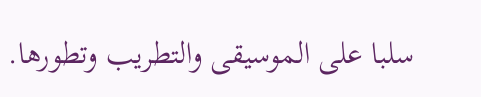سلبا على الموسيقى والتطريب وتطورها.